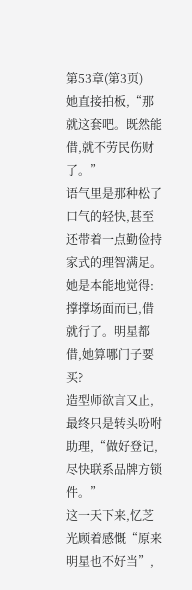第53章(第3页)
她直接拍板,“那就这套吧。既然能借,就不劳民伤财了。”
语气里是那种松了口气的轻快,甚至还带着一点勤俭持家式的理智满足。
她是本能地觉得:撑撑场面而已,借就行了。明星都借,她算哪门子要买?
造型师欲言又止,最终只是转头吩咐助理,“做好登记,尽快联系品牌方锁件。”
这一天下来,忆芝光顾着感慨“原来明星也不好当”,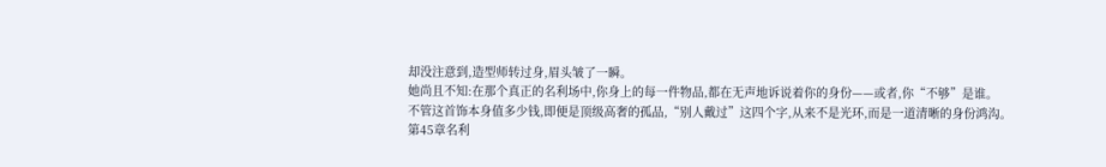却没注意到,造型师转过身,眉头皱了一瞬。
她尚且不知:在那个真正的名利场中,你身上的每一件物品,都在无声地诉说着你的身份——或者,你“不够”是谁。
不管这首饰本身值多少钱,即便是顶级高奢的孤品,“别人戴过”这四个字,从来不是光环,而是一道清晰的身份鸿沟。
第45章名利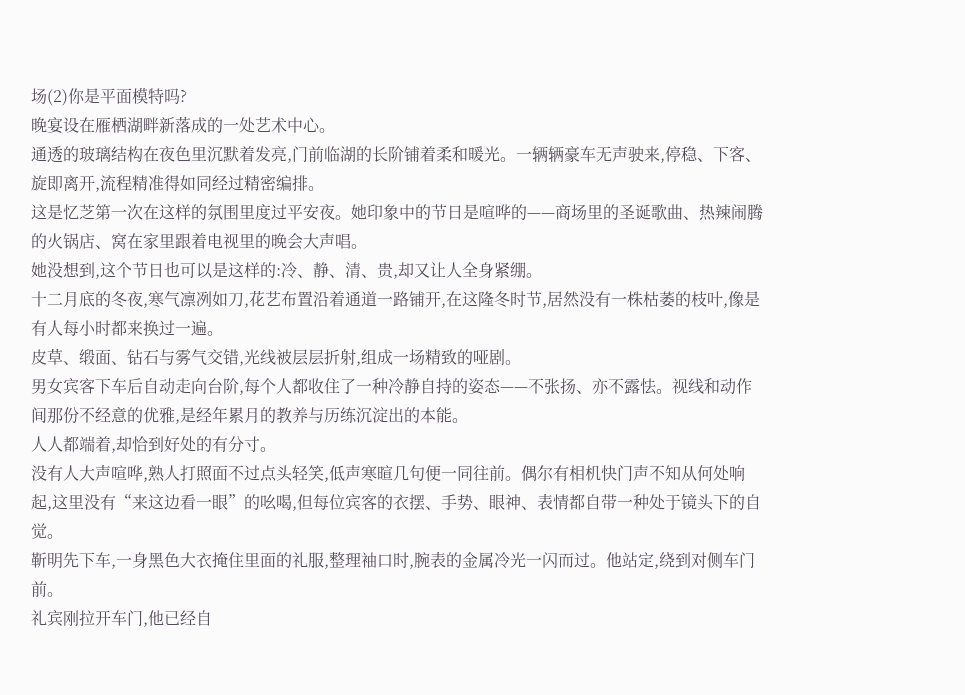场(2)你是平面模特吗?
晚宴设在雁栖湖畔新落成的一处艺术中心。
通透的玻璃结构在夜色里沉默着发亮,门前临湖的长阶铺着柔和暖光。一辆辆豪车无声驶来,停稳、下客、旋即离开,流程精准得如同经过精密编排。
这是忆芝第一次在这样的氛围里度过平安夜。她印象中的节日是喧哗的——商场里的圣诞歌曲、热辣闹腾的火锅店、窝在家里跟着电视里的晚会大声唱。
她没想到,这个节日也可以是这样的:冷、静、清、贵,却又让人全身紧绷。
十二月底的冬夜,寒气凛冽如刀,花艺布置沿着通道一路铺开,在这隆冬时节,居然没有一株枯萎的枝叶,像是有人每小时都来换过一遍。
皮草、缎面、钻石与雾气交错,光线被层层折射,组成一场精致的哑剧。
男女宾客下车后自动走向台阶,每个人都收住了一种冷静自持的姿态——不张扬、亦不露怯。视线和动作间那份不经意的优雅,是经年累月的教养与历练沉淀出的本能。
人人都端着,却恰到好处的有分寸。
没有人大声喧哗,熟人打照面不过点头轻笑,低声寒暄几句便一同往前。偶尔有相机快门声不知从何处响起,这里没有“来这边看一眼”的吆喝,但每位宾客的衣摆、手势、眼神、表情都自带一种处于镜头下的自觉。
靳明先下车,一身黑色大衣掩住里面的礼服,整理袖口时,腕表的金属冷光一闪而过。他站定,绕到对侧车门前。
礼宾刚拉开车门,他已经自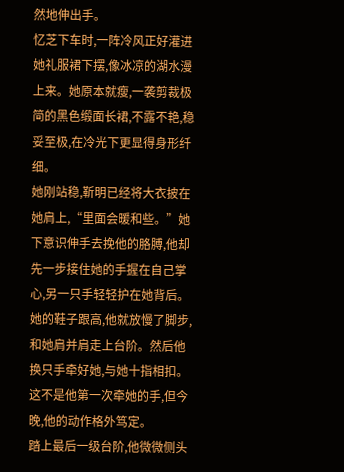然地伸出手。
忆芝下车时,一阵冷风正好灌进她礼服裙下摆,像冰凉的湖水漫上来。她原本就瘦,一袭剪裁极简的黑色缎面长裙,不露不艳,稳妥至极,在冷光下更显得身形纤细。
她刚站稳,靳明已经将大衣披在她肩上,“里面会暖和些。”她下意识伸手去挽他的胳膊,他却先一步接住她的手握在自己掌心,另一只手轻轻护在她背后。
她的鞋子跟高,他就放慢了脚步,和她肩并肩走上台阶。然后他换只手牵好她,与她十指相扣。
这不是他第一次牵她的手,但今晚,他的动作格外笃定。
踏上最后一级台阶,他微微侧头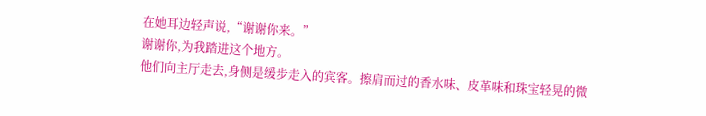在她耳边轻声说,“谢谢你来。”
谢谢你,为我踏进这个地方。
他们向主厅走去,身侧是缓步走入的宾客。擦肩而过的香水味、皮革味和珠宝轻晃的微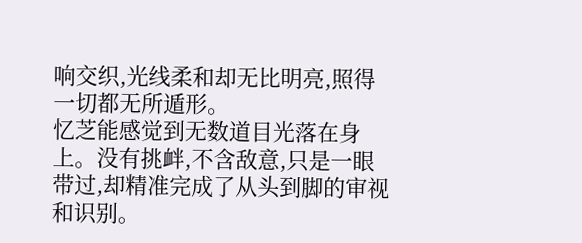响交织,光线柔和却无比明亮,照得一切都无所遁形。
忆芝能感觉到无数道目光落在身上。没有挑衅,不含敌意,只是一眼带过,却精准完成了从头到脚的审视和识别。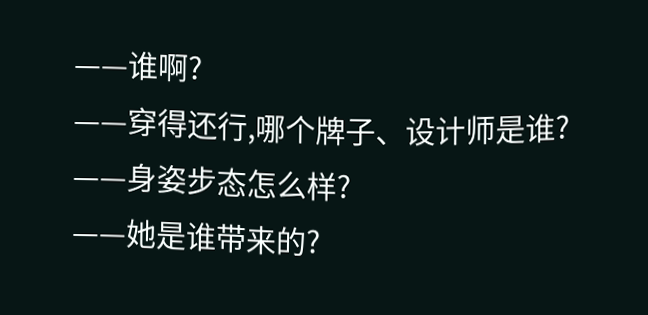——谁啊?
——穿得还行,哪个牌子、设计师是谁?
——身姿步态怎么样?
——她是谁带来的?